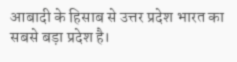आबादी के हिसाब से उत्तर प्रदेश भारत का सबसे बड़ा प्रदेश है।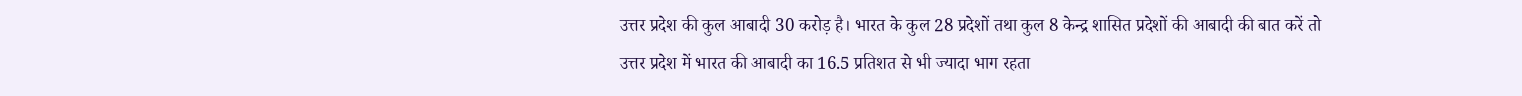उत्तर प्रदेश की कुल आबादी 30 करोड़ है। भारत के कुल 28 प्रदेशों तथा कुल 8 केन्द्र शासित प्रदेशों की आबादी की बात करें तो उत्तर प्रदेश में भारत की आबादी का 16.5 प्रतिशत से भी ज्यादा भाग रहता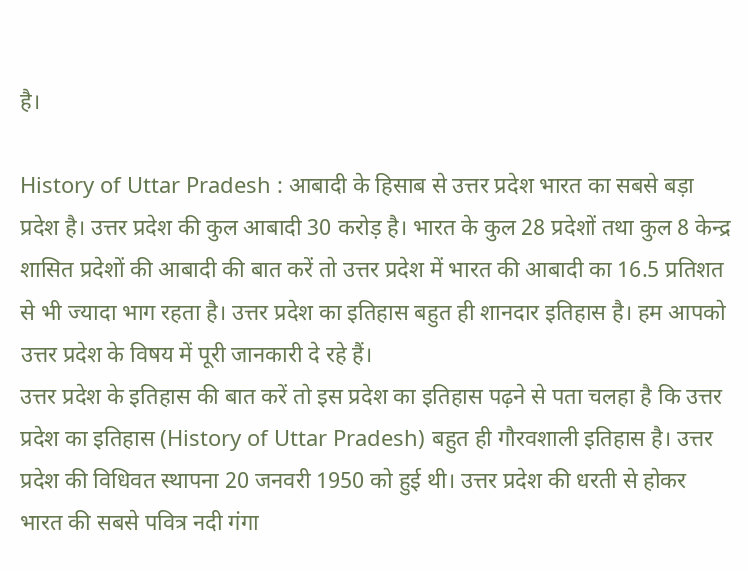है।

History of Uttar Pradesh : आबादी के हिसाब से उत्तर प्रदेश भारत का सबसे बड़ा प्रदेश है। उत्तर प्रदेश की कुल आबादी 30 करोड़ है। भारत के कुल 28 प्रदेशों तथा कुल 8 केन्द्र शासित प्रदेशों की आबादी की बात करें तो उत्तर प्रदेश में भारत की आबादी का 16.5 प्रतिशत से भी ज्यादा भाग रहता है। उत्तर प्रदेश का इतिहास बहुत ही शानदार इतिहास है। हम आपको उत्तर प्रदेश के विषय में पूरी जानकारी दे रहे हैं।
उत्तर प्रदेश के इतिहास की बात करें तो इस प्रदेश का इतिहास पढ़ने से पता चलहा है कि उत्तर प्रदेश का इतिहास (History of Uttar Pradesh) बहुत ही गौरवशाली इतिहास है। उत्तर प्रदेश की विधिवत स्थापना 20 जनवरी 1950 को हुई थी। उत्तर प्रदेश की धरती से होकर भारत की सबसे पवित्र नदी गंगा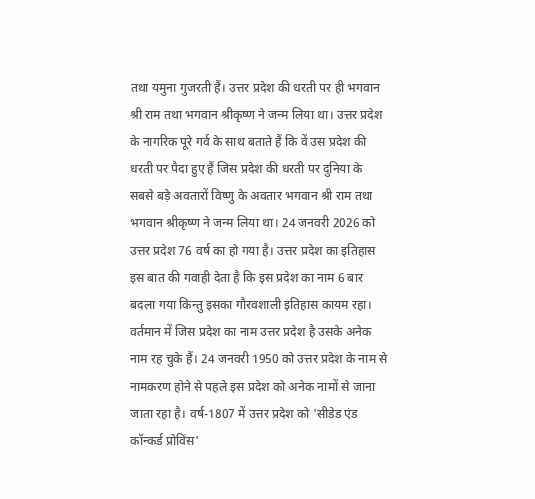तथा यमुना गुजरती हैं। उत्तर प्रदेश की धरती पर ही भगवान श्री राम तथा भगवान श्रीकृष्ण ने जन्म लिया था। उत्तर प्रदेश के नागरिक पूरे गर्व के साथ बताते हैं कि वें उस प्रदेश की धरती पर पैदा हुए हैं जिस प्रदेश की धरती पर दुनिया के सबसे बड़े अवतारों विष्णु के अवतार भगवान श्री राम तथा भगवान श्रीकृष्ण ने जन्म लिया था। 24 जनवरी 2026 को उत्तर प्रदेश 76 वर्ष का हो गया है। उत्तर प्रदेश का इतिहास इस बात की गवाही देता है कि इस प्रदेश का नाम 6 बार बदला गया किन्तु इसका गौरवशाली इतिहास कायम रहा।
वर्तमान में जिस प्रदेश का नाम उत्तर प्रदेश है उसके अनेक नाम रह चुके हैं। 24 जनवरी 1950 को उत्तर प्रदेश के नाम से नामकरण होने से पहले इस प्रदेश को अनेक नामों से जाना जाता रहा है। वर्ष-1807 में उत्तर प्रदेश को 'सीडेड एंड कॉन्कर्ड प्रोविंस'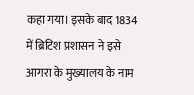कहा गया। इसके बाद 1834 में ब्रिटिश प्रशासन ने इसे आगरा के मुख्यालय के नाम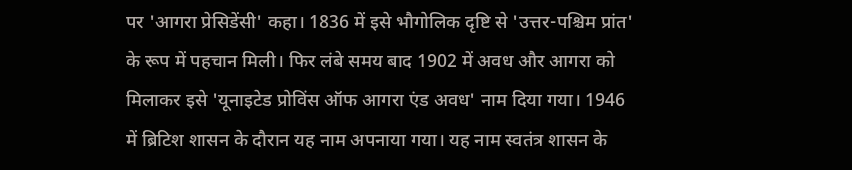पर 'आगरा प्रेसिडेंसी' कहा। 1836 में इसे भौगोलिक दृष्टि से 'उत्तर-पश्चिम प्रांत' के रूप में पहचान मिली। फिर लंबे समय बाद 1902 में अवध और आगरा को मिलाकर इसे 'यूनाइटेड प्रोविंस ऑफ आगरा एंड अवध' नाम दिया गया। 1946 में ब्रिटिश शासन के दौरान यह नाम अपनाया गया। यह नाम स्वतंत्र शासन के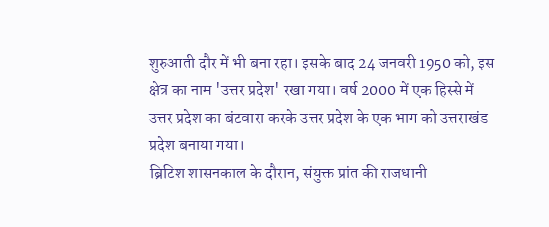शुरुआती दौर में भी बना रहा। इसके बाद 24 जनवरी 1950 को, इस क्षेत्र का नाम 'उत्तर प्रदेश' रखा गया। वर्ष 2000 में एक हिस्से में उत्तर प्रदेश का बंटवारा करके उत्तर प्रदेश के एक भाग को उत्तराखंड प्रदेश बनाया गया।
ब्रिटिश शासनकाल के दौरान, संयुक्त प्रांत की राजधानी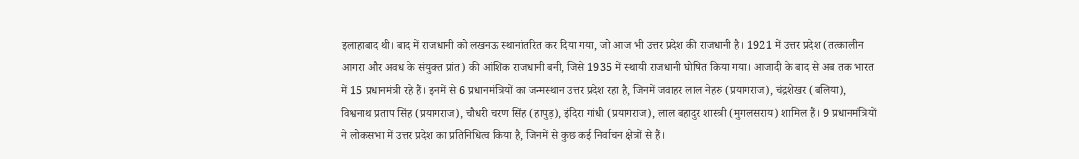इलाहाबाद थी। बाद में राजधानी को लखनऊ स्थानांतरित कर दिया गया, जो आज भी उत्तर प्रदेश की राजधानी है। 1921 में उत्तर प्रदेश (तत्कालीन आगरा और अवध के संयुक्त प्रांत) की आंशिक राजधानी बनी, जिसे 1935 में स्थायी राजधानी घोषित किया गया। आजादी के बाद से अब तक भारत में 15 प्रधानमंत्री रहे हैं। इनमें से 6 प्रधानमंत्रियों का जन्मस्थान उत्तर प्रदेश रहा है, जिनमें जवाहर लाल नेहरु (प्रयागराज), चंद्रशेखर (बलिया), विश्वनाथ प्रताप सिंह (प्रयागराज), चौधरी चरण सिंह (हापुड़), इंदिरा गांधी (प्रयागराज), लाल बहादुर शास्त्री (मुगलसराय) शामिल हैं। 9 प्रधानमंत्रियों ने लोकसभा में उत्तर प्रदेश का प्रतिनिधित्व किया है, जिनमें से कुछ कई निर्वाचन क्षेत्रों से हैं।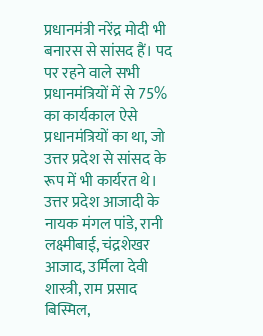प्रधानमंत्री नरेंद्र मोदी भी बनारस से सांसद हैं। पद पर रहने वाले सभी प्रधानमंत्रियों में से 75% का कार्यकाल ऐसे प्रधानमंत्रियों का था, जो उत्तर प्रदेश से सांसद के रूप में भी कार्यरत थे।
उत्तर प्रदेश आजादी के नायक मंगल पांडे, रानी लक्ष्मीबाई, चंद्रशेखर आजाद, उर्मिला देवी शास्त्री, राम प्रसाद बिस्मिल,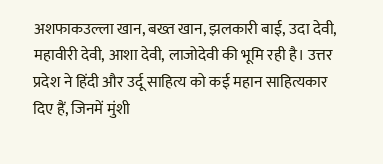अशफाकउल्ला खान, बख्त खान, झलकारी बाई, उदा देवी, महावीरी देवी, आशा देवी, लाजोदेवी की भूमि रही है। उत्तर प्रदेश ने हिंदी और उर्दू साहित्य को कई महान साहित्यकार दिए हैं, जिनमें मुंशी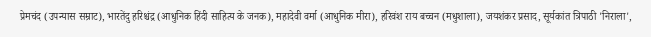प्रेमचंद (उपन्यास सम्राट), भारतेंदु हरिश्चंद्र (आधुनिक हिंदी साहित्य के जनक), महादेवी वर्मा (आधुनिक मीरा), हरिवंश राय बच्चन (मधुशाला), जयशंकर प्रसाद, सूर्यकांत त्रिपाठी 'निराला',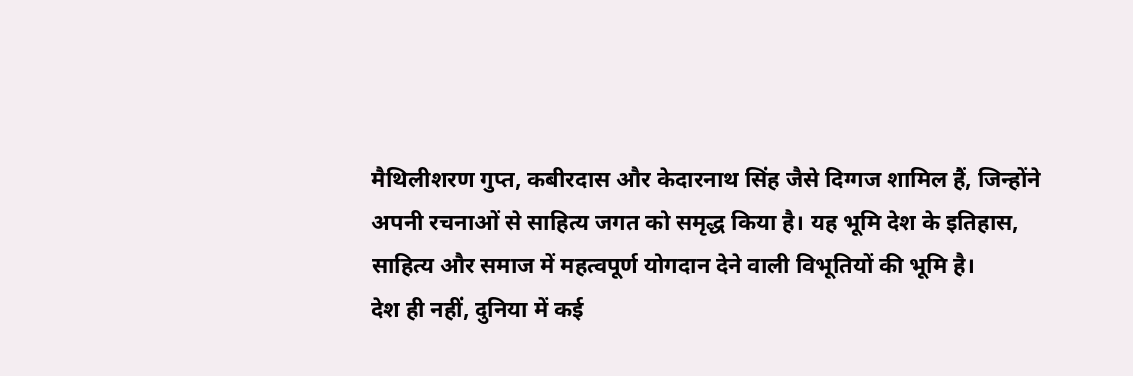मैथिलीशरण गुप्त, कबीरदास और केदारनाथ सिंह जैसे दिग्गज शामिल हैं, जिन्होंने अपनी रचनाओं से साहित्य जगत को समृद्ध किया है। यह भूमि देश के इतिहास, साहित्य और समाज में महत्वपूर्ण योगदान देने वाली विभूतियों की भूमि है।
देश ही नहीं, दुनिया में कई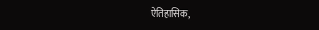ऐतिहासिक,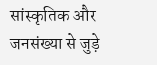सांस्कृतिक और जनसंख्या से जुड़े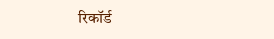रिकॉर्ड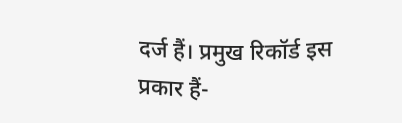दर्ज हैं। प्रमुख रिकॉर्ड इस प्रकार हैं-